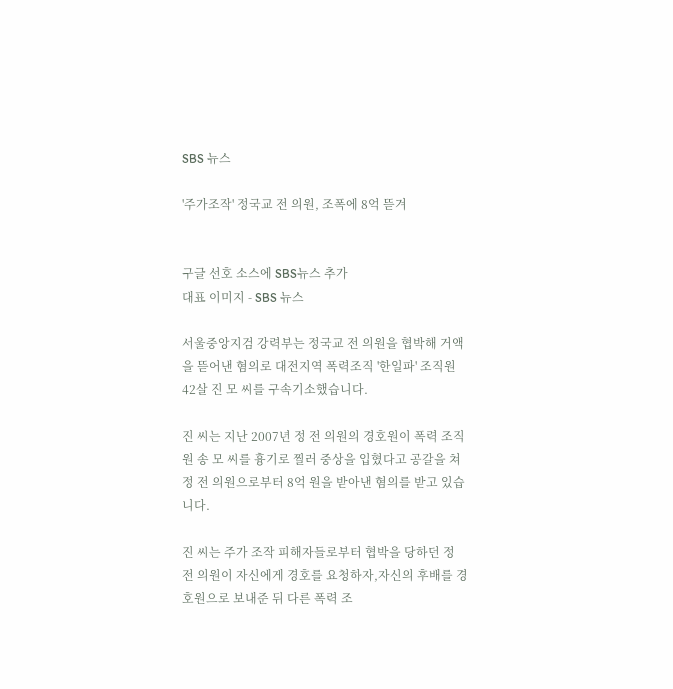SBS 뉴스

'주가조작' 정국교 전 의원, 조폭에 8억 뜯겨


구글 선호 소스에 SBS뉴스 추가
대표 이미지 - SBS 뉴스

서울중앙지검 강력부는 정국교 전 의원을 협박해 거액을 뜯어낸 혐의로 대전지역 폭력조직 '한일파' 조직원 42살 진 모 씨를 구속기소했습니다.

진 씨는 지난 2007년 정 전 의원의 경호원이 폭력 조직원 송 모 씨를 흉기로 찔러 중상을 입혔다고 공갈을 쳐 정 전 의원으로부터 8억 원을 받아낸 혐의를 받고 있습니다.

진 씨는 주가 조작 피해자들로부터 협박을 당하던 정 전 의원이 자신에게 경호를 요청하자,자신의 후배를 경호원으로 보내준 뒤 다른 폭력 조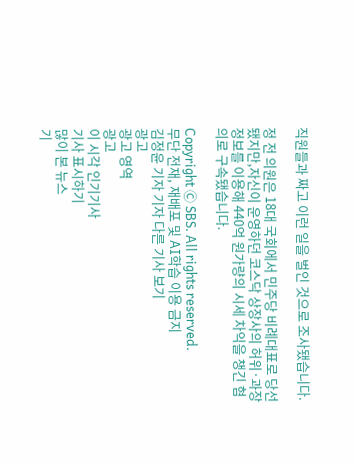직원들과 짜고 이런 일을 벌인 것으로 조사됐습니다.

정 전 의원은 18대 국회에서 민주당 비례대표로 당선됐지만,자신이 운영하던 코스닥 상장사의 허위·과장 정보를 이용해 440억 원가량의 시세 차익을 챙긴 혐의로 구속됐습니다.

Copyright Ⓒ SBS. All rights reserved.
무단 전재, 재배포 및 AI학습 이용 금지
김정윤 기자 기자 다른 기사 보기
광고
광고 영역
광고
이 시각 인기기사
기사 표시하기
많이 본 뉴스
기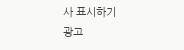사 표시하기
광고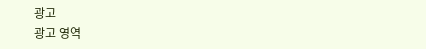광고
광고 영역